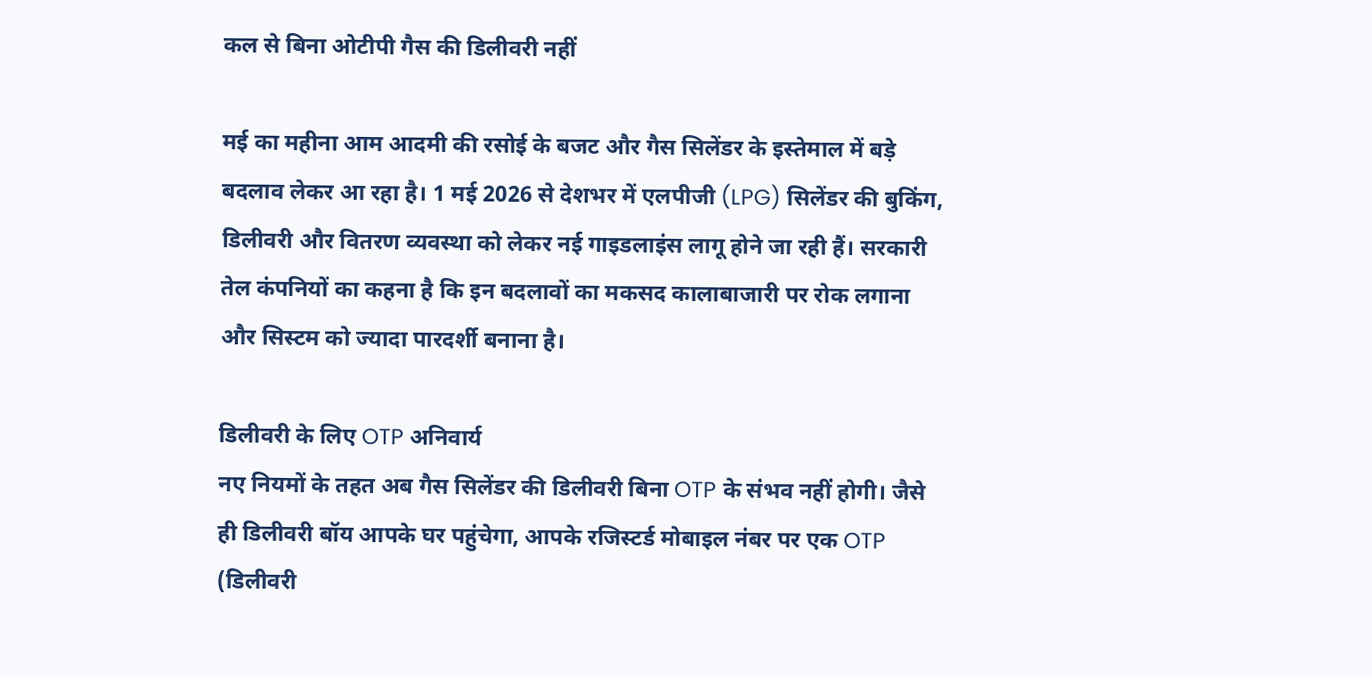कल से बिना ओटीपी गैस की डिलीवरी नहीं

मई का महीना आम आदमी की रसोई के बजट और गैस सिलेंडर के इस्तेमाल में बड़े बदलाव लेकर आ रहा है। 1 मई 2026 से देशभर में एलपीजी (LPG) सिलेंडर की बुकिंग, डिलीवरी और वितरण व्यवस्था को लेकर नई गाइडलाइंस लागू होने जा रही हैं। सरकारी तेल कंपनियों का कहना है कि इन बदलावों का मकसद कालाबाजारी पर रोक लगाना और सिस्टम को ज्यादा पारदर्शी बनाना है।

डिलीवरी के लिए OTP अनिवार्य
नए नियमों के तहत अब गैस सिलेंडर की डिलीवरी बिना OTP के संभव नहीं होगी। जैसे ही डिलीवरी बॉय आपके घर पहुंचेगा, आपके रजिस्टर्ड मोबाइल नंबर पर एक OTP (डिलीवरी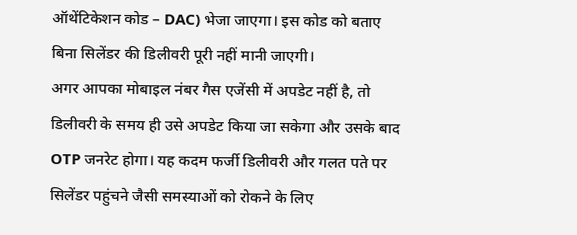ऑथेंटिकेशन कोड – DAC) भेजा जाएगा। इस कोड को बताए बिना सिलेंडर की डिलीवरी पूरी नहीं मानी जाएगी।
अगर आपका मोबाइल नंबर गैस एजेंसी में अपडेट नहीं है, तो डिलीवरी के समय ही उसे अपडेट किया जा सकेगा और उसके बाद OTP जनरेट होगा। यह कदम फर्जी डिलीवरी और गलत पते पर सिलेंडर पहुंचने जैसी समस्याओं को रोकने के लिए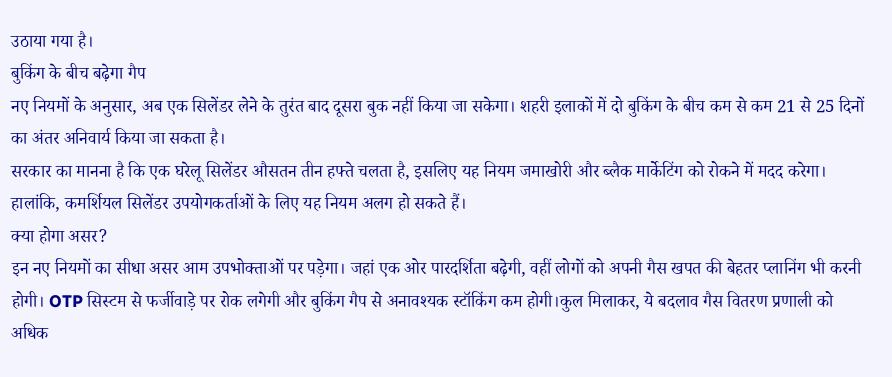उठाया गया है।
बुकिंग के बीच बढ़ेगा गैप
नए नियमों के अनुसार, अब एक सिलेंडर लेने के तुरंत बाद दूसरा बुक नहीं किया जा सकेगा। शहरी इलाकों में दो बुकिंग के बीच कम से कम 21 से 25 दिनों का अंतर अनिवार्य किया जा सकता है।
सरकार का मानना है कि एक घरेलू सिलेंडर औसतन तीन हफ्ते चलता है, इसलिए यह नियम जमाखोरी और ब्लैक मार्केटिंग को रोकने में मदद करेगा। हालांकि, कमर्शियल सिलेंडर उपयोगकर्ताओं के लिए यह नियम अलग हो सकते हैं।
क्या होगा असर?
इन नए नियमों का सीधा असर आम उपभोक्ताओं पर पड़ेगा। जहां एक ओर पारदर्शिता बढ़ेगी, वहीं लोगों को अपनी गैस खपत की बेहतर प्लानिंग भी करनी होगी। OTP सिस्टम से फर्जीवाड़े पर रोक लगेगी और बुकिंग गैप से अनावश्यक स्टॉकिंग कम होगी।कुल मिलाकर, ये बदलाव गैस वितरण प्रणाली को अधिक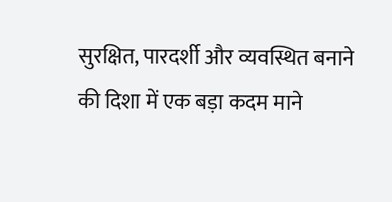सुरक्षित, पारदर्शी और व्यवस्थित बनाने की दिशा में एक बड़ा कदम माने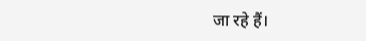जा रहे हैं।